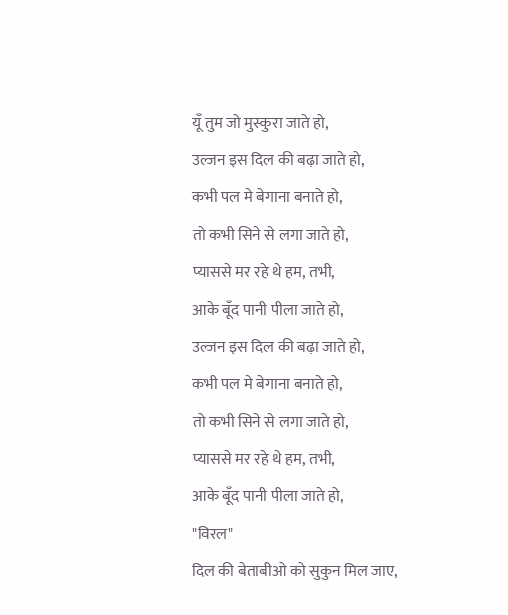यूँ तुम जो मुस्कुरा जाते हो,
उल्जन इस दिल की बढ़ा जाते हो,
कभी पल मे बेगाना बनाते हो,
तो कभी सिने से लगा जाते हो,
प्याससे मर रहे थे हम, तभी,
आके बूँद पानी पीला जाते हो,
उल्जन इस दिल की बढ़ा जाते हो,
कभी पल मे बेगाना बनाते हो,
तो कभी सिने से लगा जाते हो,
प्याससे मर रहे थे हम, तभी,
आके बूँद पानी पीला जाते हो,
"विरल"
दिल की बेताबीओ को सुकुन मिल जाए,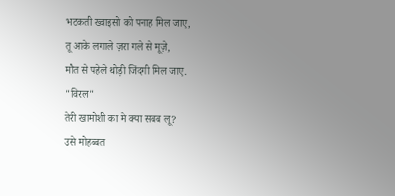भटकती ख्वाइसो को पनाह मिल जाए,
तू आके लगाले ज़रा गले से मूज़े,
मौत से पहेले थोड़ी जिंदगी मिल जाए.
"विरल"
तेरी खामोशी का मे क्या सबब लू?
उसे मोहब्बत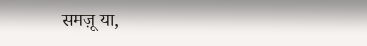समज़ू या,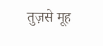तुज़से मूह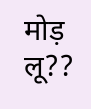मोड़ लू??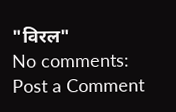"विरल"
No comments:
Post a Comment